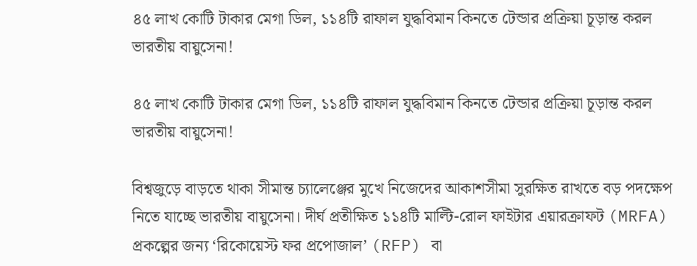৪৫ লাখ কোটি টাকার মেগা ডিল, ১১৪টি রাফাল যুদ্ধবিমান কিনতে টেন্ডার প্রক্রিয়া চূড়ান্ত করল ভারতীয় বায়ুসেনা!

৪৫ লাখ কোটি টাকার মেগা ডিল, ১১৪টি রাফাল যুদ্ধবিমান কিনতে টেন্ডার প্রক্রিয়া চূড়ান্ত করল ভারতীয় বায়ুসেনা!

বিশ্বজুড়ে বাড়তে থাকা সীমান্ত চ্যালেঞ্জের মুখে নিজেদের আকাশসীমা সুরক্ষিত রাখতে বড় পদক্ষেপ নিতে যাচ্ছে ভারতীয় বায়ুসেনা। দীর্ঘ প্রতীক্ষিত ১১৪টি মাল্টি-রোল ফাইটার এয়ারক্রাফট (MRFA) প্রকল্পের জন্য ‘রিকোয়েস্ট ফর প্রপোজাল’ (RFP) বা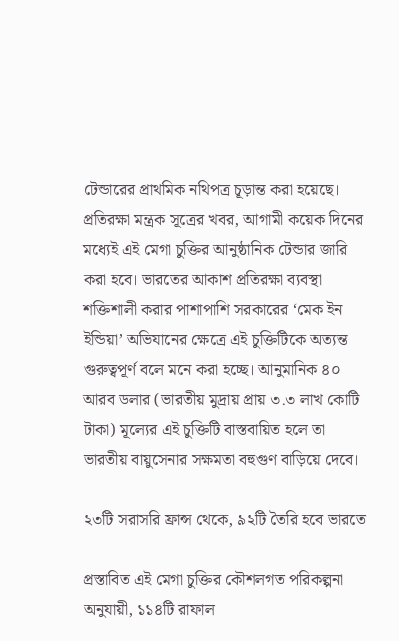টেন্ডারের প্রাথমিক নথিপত্র চূড়ান্ত করা হয়েছে। প্রতিরক্ষা মন্ত্রক সূত্রের খবর, আগামী কয়েক দিনের মধ্যেই এই মেগা চুক্তির আনুষ্ঠানিক টেন্ডার জারি করা হবে। ভারতের আকাশ প্রতিরক্ষা ব্যবস্থা শক্তিশালী করার পাশাপাশি সরকারের ‘মেক ইন ইন্ডিয়া’ অভিযানের ক্ষেত্রে এই চুক্তিটিকে অত্যন্ত গুরুত্বপূর্ণ বলে মনে করা হচ্ছে। আনুমানিক ৪০ আরব ডলার (ভারতীয় মুদ্রায় প্রায় ৩.৩ লাখ কোটি টাকা) মূল্যের এই চুক্তিটি বাস্তবায়িত হলে তা ভারতীয় বায়ুসেনার সক্ষমতা বহুগুণ বাড়িয়ে দেবে।

২৩টি সরাসরি ফ্রান্স থেকে, ৯২টি তৈরি হবে ভারতে

প্রস্তাবিত এই মেগা চুক্তির কৌশলগত পরিকল্পনা অনুযায়ী, ১১৪টি রাফাল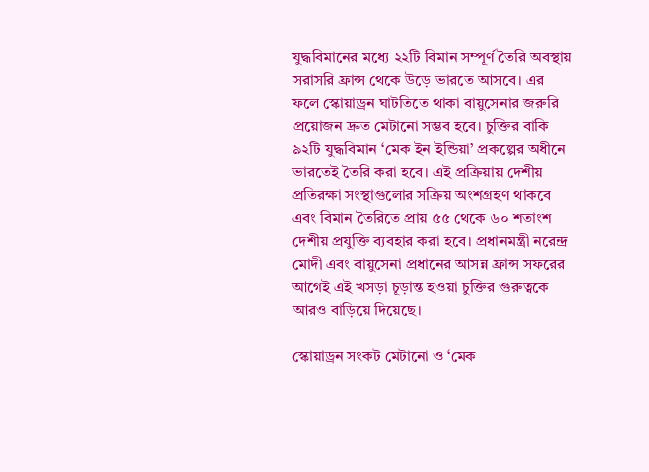যুদ্ধবিমানের মধ্যে ২২টি বিমান সম্পূর্ণ তৈরি অবস্থায় সরাসরি ফ্রান্স থেকে উড়ে ভারতে আসবে। এর ফলে স্কোয়াড্রন ঘাটতিতে থাকা বায়ুসেনার জরুরি প্রয়োজন দ্রুত মেটানো সম্ভব হবে। চুক্তির বাকি ৯২টি যুদ্ধবিমান ‘মেক ইন ইন্ডিয়া’ প্রকল্পের অধীনে ভারতেই তৈরি করা হবে। এই প্রক্রিয়ায় দেশীয় প্রতিরক্ষা সংস্থাগুলোর সক্রিয় অংশগ্রহণ থাকবে এবং বিমান তৈরিতে প্রায় ৫৫ থেকে ৬০ শতাংশ দেশীয় প্রযুক্তি ব্যবহার করা হবে। প্রধানমন্ত্রী নরেন্দ্র মোদী এবং বায়ুসেনা প্রধানের আসন্ন ফ্রান্স সফরের আগেই এই খসড়া চূড়ান্ত হওয়া চুক্তির গুরুত্বকে আরও বাড়িয়ে দিয়েছে।

স্কোয়াড্রন সংকট মেটানো ও ‘মেক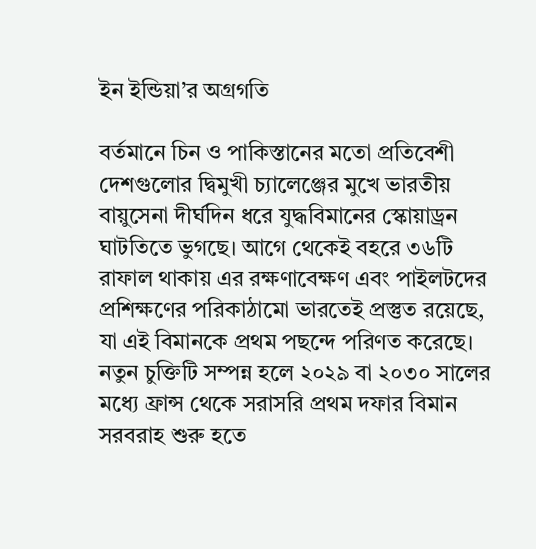ইন ইন্ডিয়া’র অগ্রগতি

বর্তমানে চিন ও পাকিস্তানের মতো প্রতিবেশী দেশগুলোর দ্বিমুখী চ্যালেঞ্জের মুখে ভারতীয় বায়ুসেনা দীর্ঘদিন ধরে যুদ্ধবিমানের স্কোয়াড্রন ঘাটতিতে ভুগছে। আগে থেকেই বহরে ৩৬টি রাফাল থাকায় এর রক্ষণাবেক্ষণ এবং পাইলটদের প্রশিক্ষণের পরিকাঠামো ভারতেই প্রস্তুত রয়েছে, যা এই বিমানকে প্রথম পছন্দে পরিণত করেছে। নতুন চুক্তিটি সম্পন্ন হলে ২০২৯ বা ২০৩০ সালের মধ্যে ফ্রান্স থেকে সরাসরি প্রথম দফার বিমান সরবরাহ শুরু হতে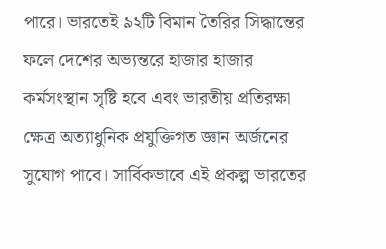পারে। ভারতেই ৯২টি বিমান তৈরির সিদ্ধান্তের ফলে দেশের অভ্যন্তরে হাজার হাজার কর্মসংস্থান সৃষ্টি হবে এবং ভারতীয় প্রতিরক্ষা ক্ষেত্র অত্যাধুনিক প্রযুক্তিগত জ্ঞান অর্জনের সুযোগ পাবে। সার্বিকভাবে এই প্রকল্প ভারতের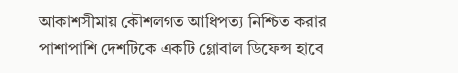আকাশসীমায় কৌশলগত আধিপত্য নিশ্চিত করার পাশাপাশি দেশটিকে একটি গ্লোবাল ডিফেন্স হাবে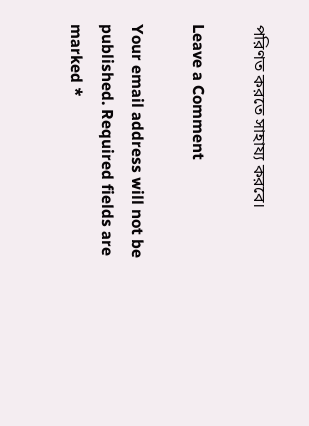পরিণত করতে সাহায্য করবে।

Leave a Comment

Your email address will not be published. Required fields are marked *